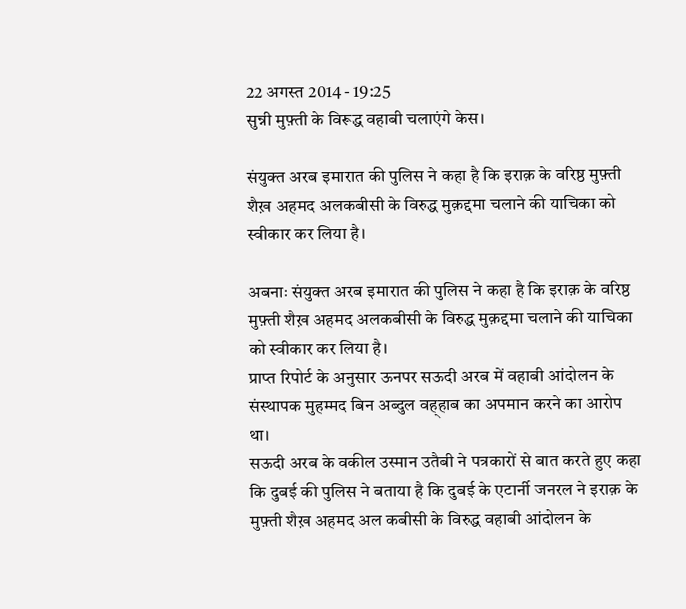22 अगस्त 2014 - 19:25
सुन्नी मुफ़्ती के विरूद्ध वहाबी चलाएंगे केस।

संयुक्त अरब इमारात की पुलिस ने कहा है कि इराक़ के वरिष्ठ मुफ़्ती शैख़ अहमद अलकबीसी के विरुद्ध मुक़द्दमा चलाने की याचिका को स्वीकार कर लिया है।

अबनाः संयुक्त अरब इमारात की पुलिस ने कहा है कि इराक़ के वरिष्ठ मुफ़्ती शैख़ अहमद अलकबीसी के विरुद्ध मुक़द्दमा चलाने की याचिका को स्वीकार कर लिया है।
प्राप्त रिपोर्ट के अनुसार ऊनपर सऊदी अरब में वहाबी आंदोलन के संस्थापक मुहम्मद बिन अब्दुल वह्हाब का अपमान करने का आरोप था।
सऊदी अरब के वकील उस्मान उतैबी ने पत्रकारों से बात करते हुए कहा कि दुबई की पुलिस ने बताया है कि दुबई के एटार्नी जनरल ने इराक़ के मुफ़्ती शैख़ अहमद अल कबीसी के विरुद्ध वहाबी आंदोलन के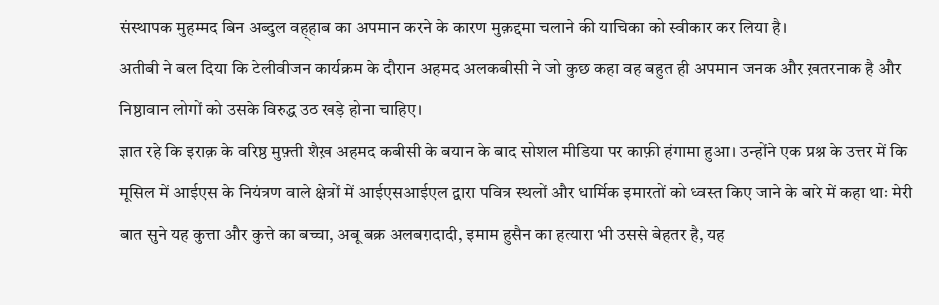संस्थापक मुहम्मद बिन अब्दुल वह्हाब का अपमान करने के कारण मुक़द्दमा चलाने की याचिका को स्वीकार कर लिया है।
अतीबी ने बल दिया कि टेलीवीजन कार्यक्रम के दौरान अहमद अलकबीसी ने जो कुछ कहा वह बहुत ही अपमान जनक और ख़तरनाक है और निष्ठावान लोगों को उसके विरुद्ध उठ खड़े होना चाहिए।
ज्ञात रहे कि इराक़ के वरिष्ठ मुफ़्ती शैख़ अहमद कबीसी के बयान के बाद सोशल मीडिया पर काफ़ी हंगामा हुआ। उन्होंने एक प्रश्न के उत्तर में कि मूसिल में आईएस के नियंत्रण वाले क्षेत्रों में आईएसआईएल द्वारा पवित्र स्थलों और धार्मिक इमारतों को ध्वस्त किए जाने के बारे में कहा थाः मेरी बात सुने यह कुत्ता और कुत्ते का बच्चा, अबू बक्र अलबग़दादी, इमाम हुसैन का हत्यारा भी उससे बेहतर है, यह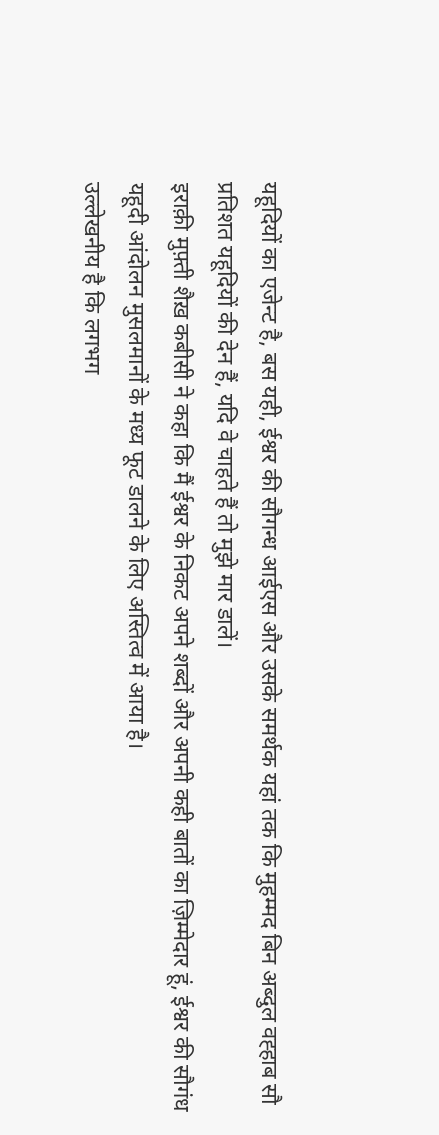यहूदियों का एजेन्ट है, बस यही, ईश्वर की सौगन्ध आईएस और उसके समर्थक यहां तक कि मुहम्मद बिन अब्दुल वह्हाब सौ प्रतिशत यहूदियों की देन हैं, यदि वे चाहते हैं तो मुझे मार डालें।
इराक़ी मुफ़्ती शैख़ कबीसी ने कहा कि मैं ईश्वर के निकट अपने शब्दों और अपनी कही बातों का ज़िम्मेदार हूं, ईश्वर की सौगंध यहूदी आंदोलन मुसलमानों के मध्य फूट डालने के लिए अस्तित्व में आया है।
उल्लेखनीय है कि लगभग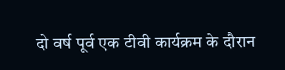दो वर्ष पूर्व एक टीवी कार्यक्रम के दौरान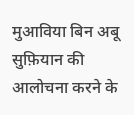मुआविया बिन अबू सुफ़ियान की आलोचना करने के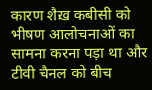कारण शैख़ कबीसी को भीषण आलोचनाओं का सामना करना पड़ा था और टीवी चैनल को बीच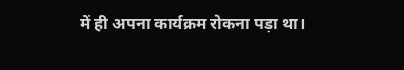में ही अपना कार्यक्रम रोकना पड़ा था।